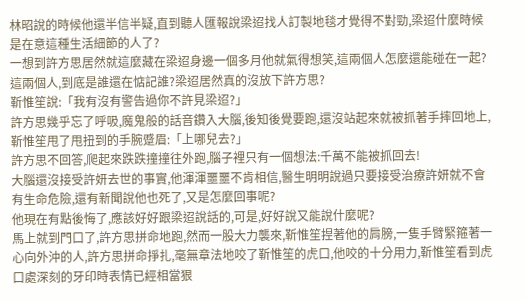林昭說的時候他還半信半疑,直到聽人匯報說梁迢找人訂製地毯才覺得不對勁,梁迢什麼時候是在意這種生活細節的人了?
一想到許方思居然就這麼藏在梁迢身邊一個多月他就氣得想笑,這兩個人怎麼還能碰在一起?這兩個人,到底是誰還在惦記誰?梁迢居然真的沒放下許方思?
靳惟笙說:「我有沒有警告過你不許見梁迢?」
許方思幾乎忘了呼吸,魔鬼般的話音鑽入大腦,後知後覺要跑,還沒站起來就被抓著手摔回地上,靳惟笙甩了甩扭到的手腕蹙眉:「上哪兒去?」
許方思不回答,爬起來跌跌撞撞往外跑,腦子裡只有一個想法:千萬不能被抓回去!
大腦還沒接受許妍去世的事實,他渾渾噩噩不肯相信,醫生明明說過只要接受治療許妍就不會有生命危險,還有新聞說他也死了,又是怎麼回事呢?
他現在有點後悔了,應該好好跟梁迢說話的,可是,好好說又能說什麼呢?
馬上就到門口了,許方思拼命地跑,然而一股大力襲來,靳惟笙捏著他的肩膀,一隻手臂緊箍著一心向外沖的人,許方思拼命掙扎,毫無章法地咬了靳惟笙的虎口,他咬的十分用力,靳惟笙看到虎口處深刻的牙印時表情已經相當狠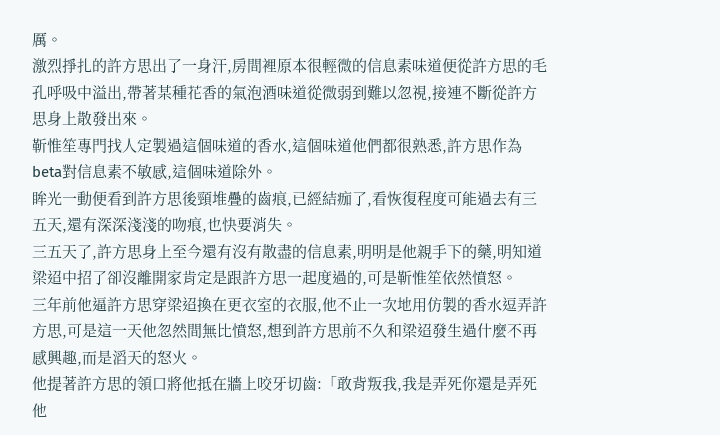厲。
激烈掙扎的許方思出了一身汗,房間裡原本很輕微的信息素味道便從許方思的毛孔呼吸中溢出,帶著某種花香的氣泡酒味道從微弱到難以忽視,接連不斷從許方思身上散發出來。
靳惟笙專門找人定製過這個味道的香水,這個味道他們都很熟悉,許方思作為beta對信息素不敏感,這個味道除外。
眸光一動便看到許方思後頸堆疊的齒痕,已經結痂了,看恢復程度可能過去有三五天,還有深深淺淺的吻痕,也快要消失。
三五天了,許方思身上至今還有沒有散盡的信息素,明明是他親手下的藥,明知道梁迢中招了卻沒離開家肯定是跟許方思一起度過的,可是靳惟笙依然憤怒。
三年前他逼許方思穿梁迢換在更衣室的衣服,他不止一次地用仿製的香水逗弄許方思,可是這一天他忽然間無比憤怒,想到許方思前不久和梁迢發生過什麼不再感興趣,而是滔天的怒火。
他提著許方思的領口將他抵在牆上咬牙切齒:「敢背叛我,我是弄死你還是弄死他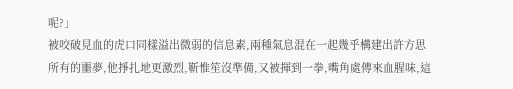呢?」
被咬破見血的虎口同樣溢出微弱的信息素,兩種氣息混在一起幾乎構建出許方思所有的噩夢,他掙扎地更激烈,靳惟笙沒準備,又被揮到一拳,嘴角處傳來血腥味,這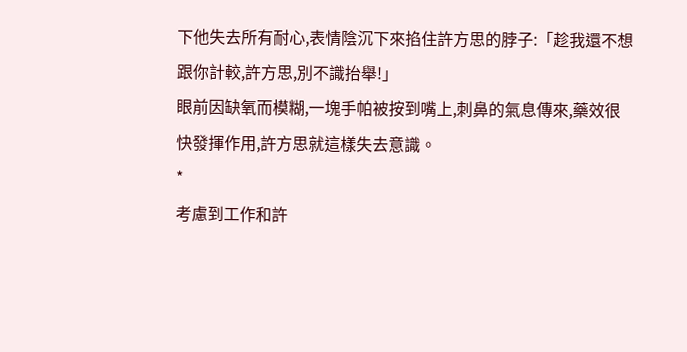下他失去所有耐心,表情陰沉下來掐住許方思的脖子:「趁我還不想跟你計較,許方思,別不識抬舉!」
眼前因缺氧而模糊,一塊手帕被按到嘴上,刺鼻的氣息傳來,藥效很快發揮作用,許方思就這樣失去意識。
*
考慮到工作和許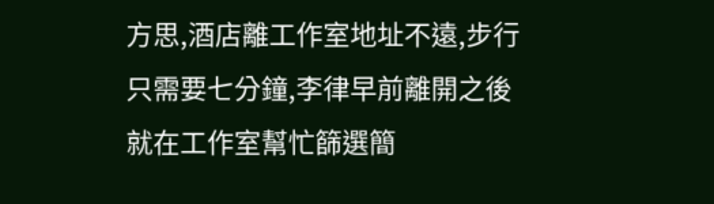方思,酒店離工作室地址不遠,步行只需要七分鐘,李律早前離開之後就在工作室幫忙篩選簡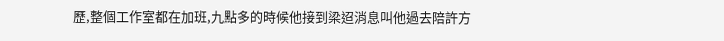歷,整個工作室都在加班,九點多的時候他接到梁迢消息叫他過去陪許方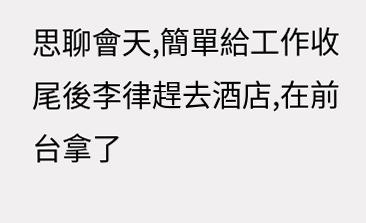思聊會天,簡單給工作收尾後李律趕去酒店,在前台拿了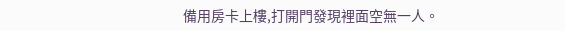備用房卡上樓,打開門發現裡面空無一人。